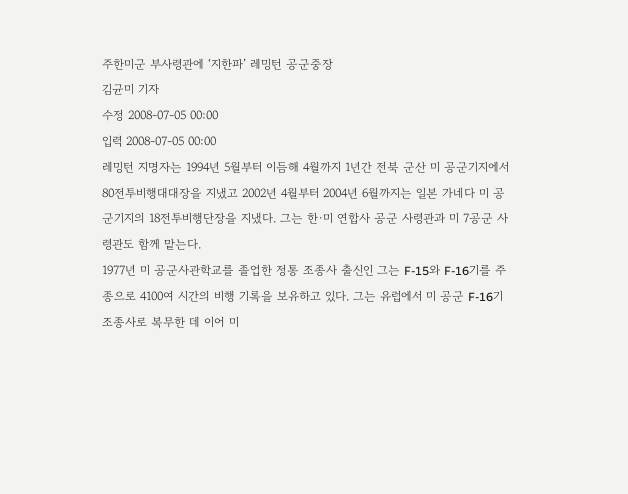주한미군 부사령관에 ‘지한파’ 레밍턴 공군중장
김균미 기자
수정 2008-07-05 00:00
입력 2008-07-05 00:00
레밍턴 지명자는 1994년 5월부터 이듬해 4월까지 1년간 전북 군산 미 공군기지에서 80전투비행대대장을 지냈고 2002년 4월부터 2004년 6월까지는 일본 가네다 미 공군기지의 18전투비행단장을 지냈다. 그는 한·미 연합사 공군 사령관과 미 7공군 사령관도 함께 맡는다.
1977년 미 공군사관학교를 졸업한 정통 조종사 출신인 그는 F-15와 F-16기를 주종으로 4100여 시간의 비행 기록을 보유하고 있다. 그는 유럽에서 미 공군 F-16기 조종사로 복무한 데 이어 미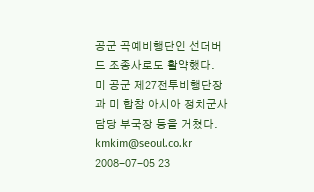공군 곡예비행단인 선더버드 조종사로도 활약했다.
미 공군 제27전투비행단장과 미 합참 아시아 정치군사 담당 부국장 등을 거쳤다.
kmkim@seoul.co.kr
2008-07-05 23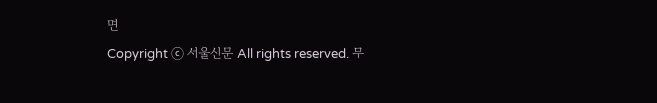면
Copyright ⓒ 서울신문 All rights reserved. 무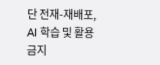단 전재-재배포, AI 학습 및 활용 금지